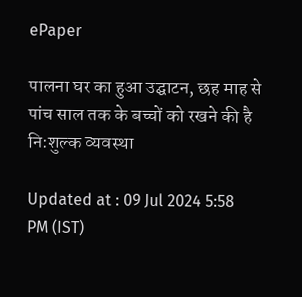ePaper

पालना घर का हुआ उद्घाटन, छह माह से पांच साल तक के बच्चों को रखने की है नि:शुल्क व्यवस्था

Updated at : 09 Jul 2024 5:58 PM (IST)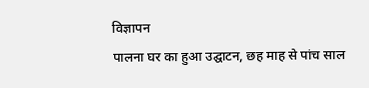विज्ञापन
पालना घर का हुआ उद्घाटन, छह माह से पांच साल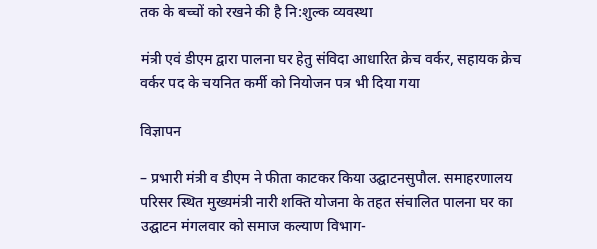तक के बच्चों को रखने की है नि:शुल्क व्यवस्था

मंत्री एवं डीएम द्वारा पालना घर हेतु संविदा आधारित क्रेच वर्कर, सहायक क्रेच वर्कर पद के चयनित कर्मी को नियोजन पत्र भी दिया गया

विज्ञापन

– प्रभारी मंत्री व डीएम ने फीता काटकर किया उद्घाटनसुपौल. समाहरणालय परिसर स्थित मुख्यमंत्री नारी शक्ति योजना के तहत संचालित पालना घर का उद्घाटन मंगलवार को समाज कल्याण विभाग-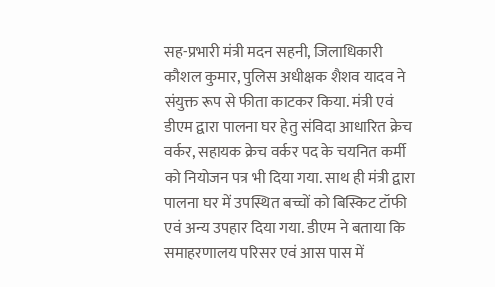सह-प्रभारी मंत्री मदन सहनी, जिलाधिकारी कौशल कुमार, पुलिस अधीक्षक शैशव यादव ने संयुक्त रूप से फीता काटकर किया. मंत्री एवं डीएम द्वारा पालना घर हेतु संविदा आधारित क्रेच वर्कर, सहायक क्रेच वर्कर पद के चयनित कर्मी को नियोजन पत्र भी दिया गया. साथ ही मंत्री द्वारा पालना घर में उपस्थित बच्चों को बिस्किट टॉफी एवं अन्य उपहार दिया गया. डीएम ने बताया कि समाहरणालय परिसर एवं आस पास में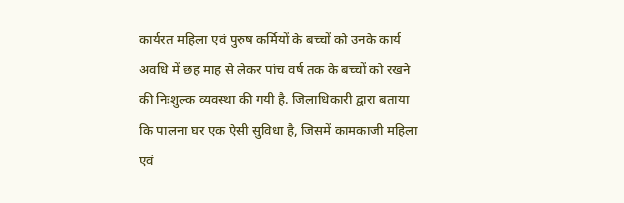कार्यरत महिला एवं पुरुष कर्मियों के बच्चों को उनके कार्य अवधि में छह माह से लेकर पांच वर्ष तक के बच्चों को रखने की निःशुल्क व्यवस्था की गयी है. जिलाधिकारी द्वारा बताया कि पालना घर एक ऐसी सुविधा है, जिसमें कामकाजी महिला एवं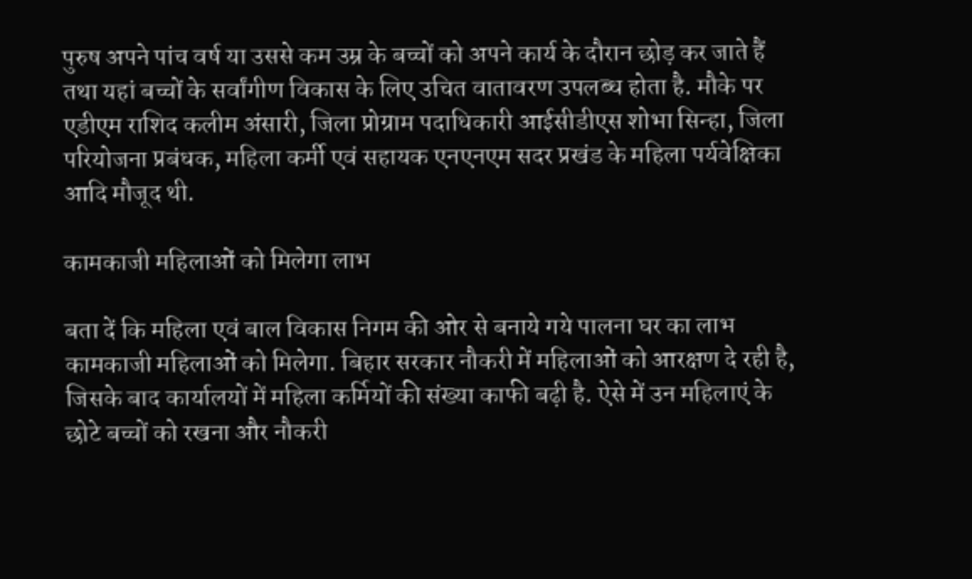पुरुष अपने पांच वर्ष या उससे कम उम्र के बच्चों को अपने कार्य के दौरान छोड़ कर जाते हैं तथा यहां बच्चों के सर्वांगीण विकास के लिए उचित वातावरण उपलब्ध होता है. मौके पर एडीएम राशिद कलीम अंसारी, जिला प्रोग्राम पदाधिकारी आईसीडीएस शोभा सिन्हा, जिला परियोजना प्रबंधक, महिला कर्मी एवं सहायक एनएनएम सदर प्रखंड के महिला पर्यवेक्षिका आदि मौजूद थी.

कामकाजी महिलाओं को मिलेगा लाभ

बता दें कि महिला एवं बाल विकास निगम की ओर से बनाये गये पालना घर का लाभ कामकाजी महिलाओं को मिलेगा. बिहार सरकार नौकरी में महिलाओं को आरक्षण दे रही है, जिसके बाद कार्यालयों में महिला कर्मियों की संख्या काफी बढ़ी है. ऐसे में उन महिलाएं के छोटे बच्चों को रखना और नौकरी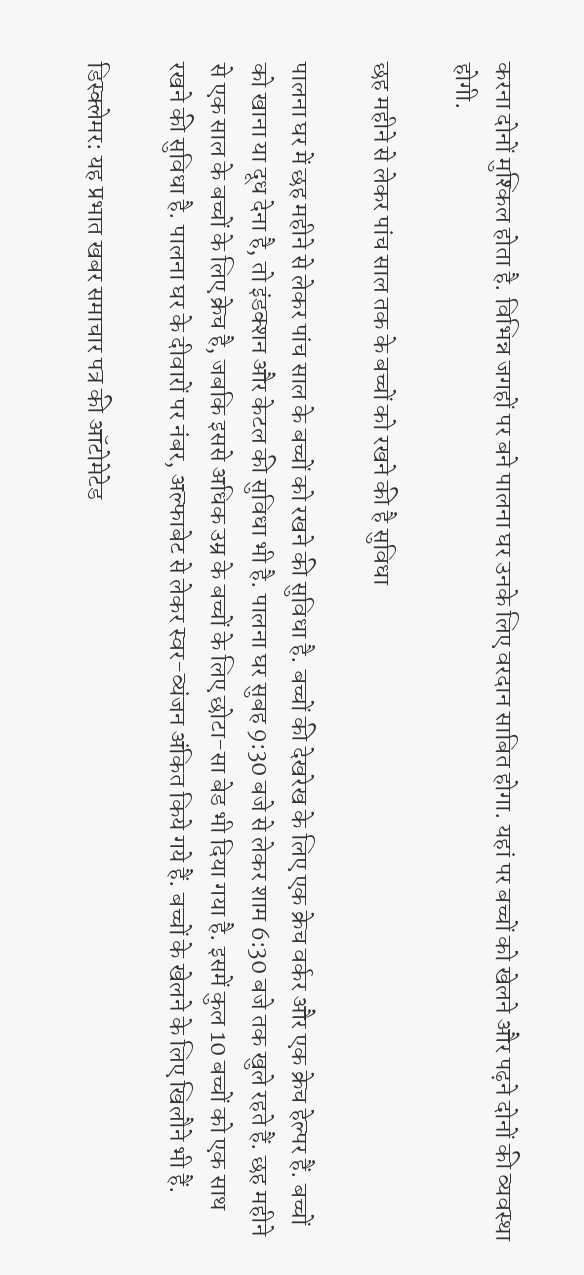करना दोनों मुश्किल होता है. विभिन्न जगहों पर बने पालना घर उनके लिए वरदान साबित होगा. यहां पर बच्चों को खेलने और पढ़ने दोनों की व्यवस्था होगी.

छह महीने से लेकर पांच साल तक के बच्चों को रखने की है सुविधा

पालना घर में छह महीने से लेकर पांच साल के बच्चों को रखने की सुविधा है. बच्चों की देखरेख के लिए एक क्रेच वर्कर और एक क्रेच हेल्पर हैं. बच्चों को खाना या दूध देना है, तो इंडक्शन और केटल की सुविधा भी है. पालना घर सुबह 9:30 बजे से लेकर शाम 6:30 बजे तक खुले रहते हैं. छह महीने से एक साल के बच्चों के लिए क्रेच है, जबकि इससे अधिक उम्र के बच्चों के लिए छोटा-सा बेड भी दिया गया है. इसमें कुल 10 बच्चों को एक साथ रखने की सुविधा है. पालना घर के दीवारों पर नंबर, अल्फाबेट से लेकर स्वर-व्यंजन अंकित किये गये हैं. बच्चों के खेलने के लिए खिलौने भी हैं.

डिस्क्लेमर: यह प्रभात खबर समाचार पत्र की ऑटोमेटेड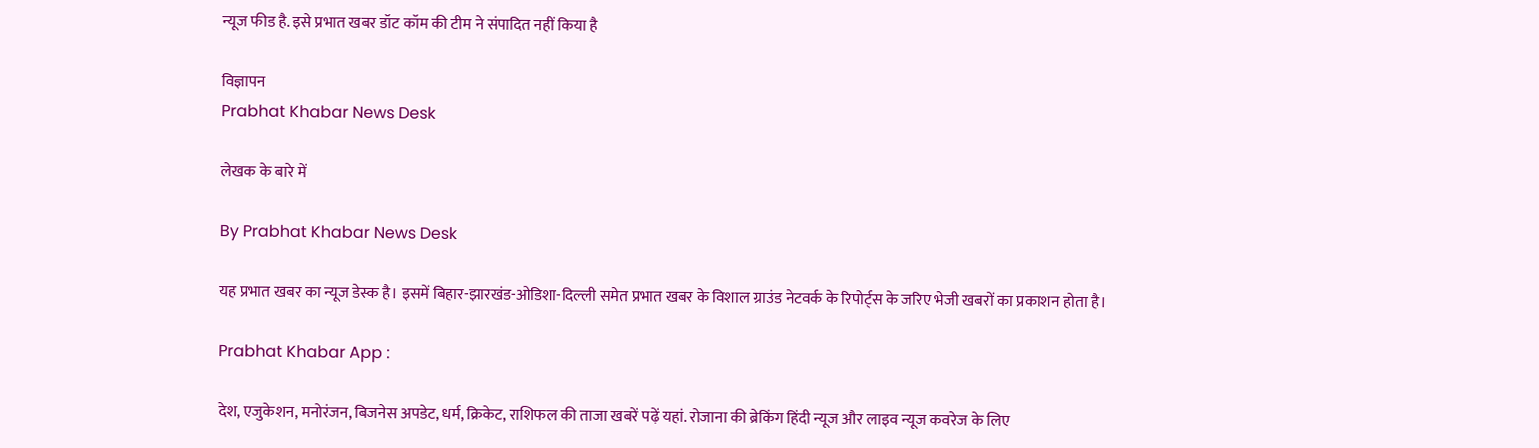न्यूज फीड है. इसे प्रभात खबर डॉट कॉम की टीम ने संपादित नहीं किया है

विज्ञापन
Prabhat Khabar News Desk

लेखक के बारे में

By Prabhat Khabar News Desk

यह प्रभात खबर का न्यूज डेस्क है। इसमें बिहार-झारखंड-ओडिशा-दिल्‍ली समेत प्रभात खबर के विशाल ग्राउंड नेटवर्क के रिपोर्ट्स के जरिए भेजी खबरों का प्रकाशन होता है।

Prabhat Khabar App :

देश, एजुकेशन, मनोरंजन, बिजनेस अपडेट, धर्म, क्रिकेट, राशिफल की ताजा खबरें पढ़ें यहां. रोजाना की ब्रेकिंग हिंदी न्यूज और लाइव न्यूज कवरेज के लिए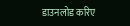डाउनलोड करिए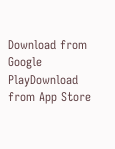Download from Google PlayDownload from App Store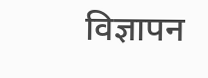विज्ञापन